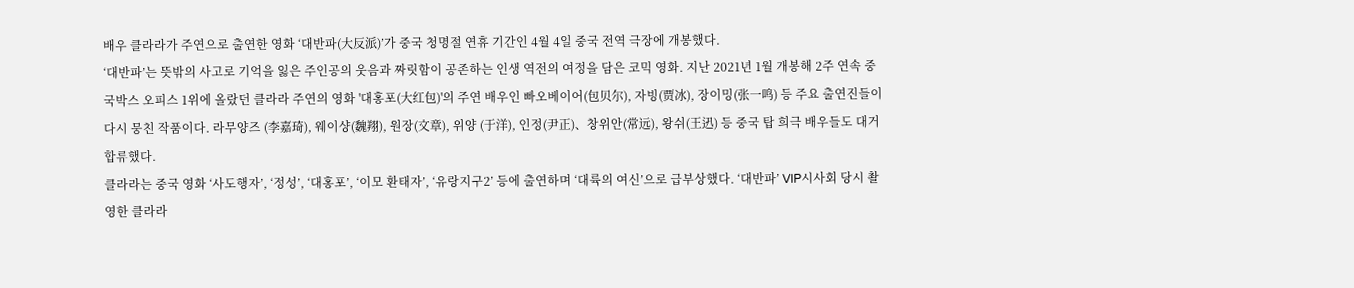배우 클라라가 주연으로 출연한 영화 ‘대반파(大反派)’가 중국 청명절 연휴 기간인 4월 4일 중국 전역 극장에 개봉했다.
‘대반파’는 뜻밖의 사고로 기억을 잃은 주인공의 웃음과 짜릿함이 공존하는 인생 역전의 여정을 담은 코믹 영화. 지난 2021년 1월 개봉해 2주 연속 중국박스 오피스 1위에 올랐던 클라라 주연의 영화 '대홍포(大红包)'의 주연 배우인 빠오베이어(包贝尔), 자빙(贾冰), 장이밍(张一鸣) 등 주요 출연진들이 다시 뭉친 작품이다. 라무양즈 (李嘉琦), 웨이샹(魏翔), 원장(文章), 위양 (于洋), 인정(尹正)、창위안(常远), 왕쉬(王迅) 등 중국 탑 희극 배우들도 대거 합류했다.
클라라는 중국 영화 ‘사도행자’, ‘정성’, ‘대홍포’, ‘이모 환태자’, ‘유랑지구2’ 등에 출연하며 ‘대륙의 여신’으로 급부상했다. ‘대반파’ VIP시사회 당시 촬영한 클라라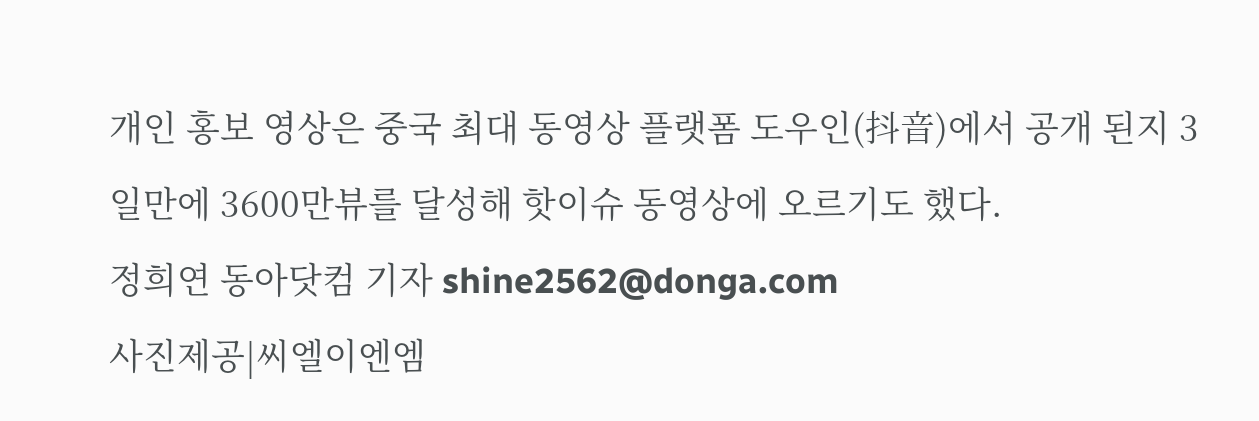개인 홍보 영상은 중국 최대 동영상 플랫폼 도우인(抖音)에서 공개 된지 3일만에 3600만뷰를 달성해 핫이슈 동영상에 오르기도 했다.
정희연 동아닷컴 기자 shine2562@donga.com
사진제공|씨엘이엔엠